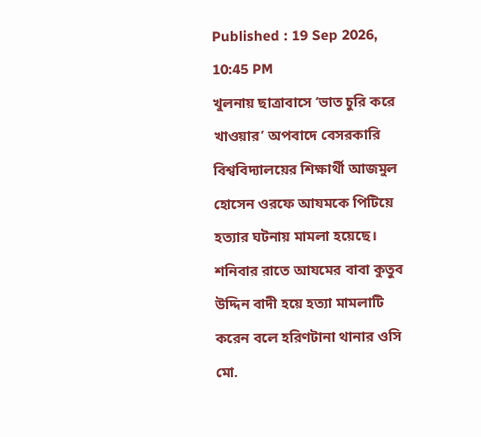Published : 19 Sep 2026, 10:45 PM
খুলনায় ছাত্রাবাসে ‘ভাত চুরি করে খাওয়ার’ অপবাদে বেসরকারি বিশ্ববিদ্যালয়ের শিক্ষার্থী আজমুল হোসেন ওরফে আযমকে পিটিয়ে হত্যার ঘটনায় মামলা হয়েছে।
শনিবার রাতে আযমের বাবা কুতুব উদ্দিন বাদী হয়ে হত্যা মামলাটি করেন বলে হরিণটানা থানার ওসি মো.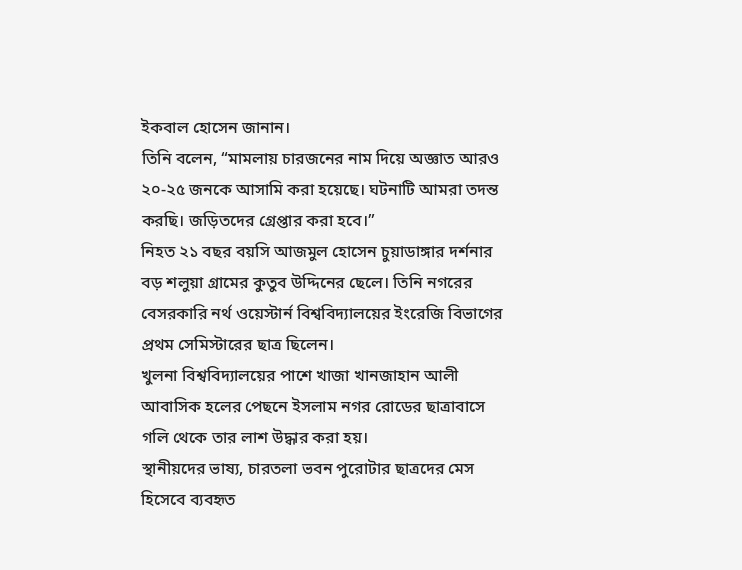ইকবাল হোসেন জানান।
তিনি বলেন, “মামলায় চারজনের নাম দিয়ে অজ্ঞাত আরও ২০-২৫ জনকে আসামি করা হয়েছে। ঘটনাটি আমরা তদন্ত করছি। জড়িতদের গ্রেপ্তার করা হবে।”
নিহত ২১ বছর বয়সি আজমুল হোসেন চুয়াডাঙ্গার দর্শনার বড় শলুয়া গ্রামের কুতুব উদ্দিনের ছেলে। তিনি নগরের বেসরকারি নর্থ ওয়েস্টার্ন বিশ্ববিদ্যালয়ের ইংরেজি বিভাগের প্রথম সেমিস্টারের ছাত্র ছিলেন।
খুলনা বিশ্ববিদ্যালয়ের পাশে খাজা খানজাহান আলী আবাসিক হলের পেছনে ইসলাম নগর রোডের ছাত্রাবাসে গলি থেকে তার লাশ উদ্ধার করা হয়।
স্থানীয়দের ভাষ্য, চারতলা ভবন পুরোটার ছাত্রদের মেস হিসেবে ব্যবহৃত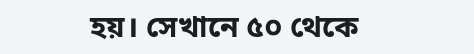হয়। সেখানে ৫০ থেকে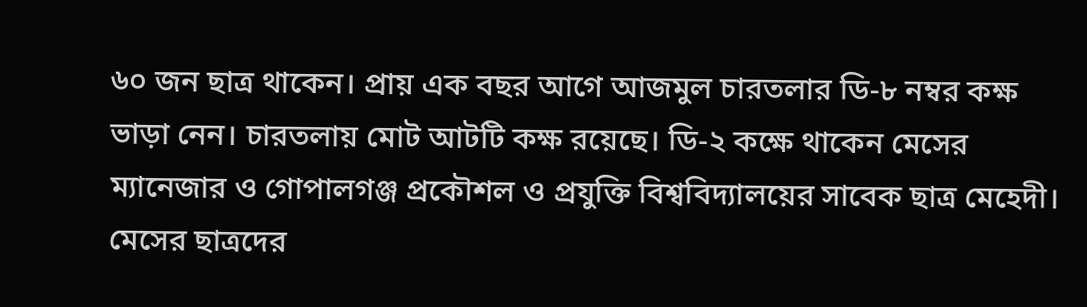৬০ জন ছাত্র থাকেন। প্রায় এক বছর আগে আজমুল চারতলার ডি-৮ নম্বর কক্ষ ভাড়া নেন। চারতলায় মোট আটটি কক্ষ রয়েছে। ডি-২ কক্ষে থাকেন মেসের ম্যানেজার ও গোপালগঞ্জ প্রকৌশল ও প্রযুক্তি বিশ্ববিদ্যালয়ের সাবেক ছাত্র মেহেদী।
মেসের ছাত্রদের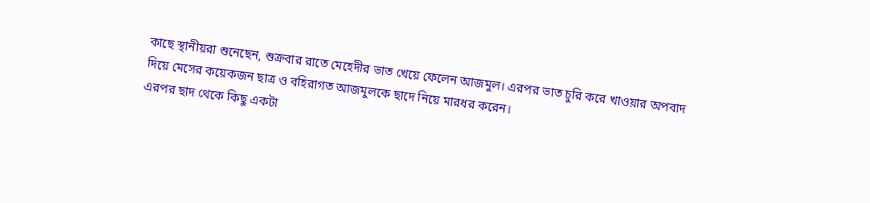কাছে স্থানীয়রা শুনেছেন, শুক্রবার রাতে মেহেদীর ভাত খেয়ে ফেলেন আজমুল। এরপর ভাত চুরি করে খাওয়ার অপবাদ দিয়ে মেসের কয়েকজন ছাত্র ও বহিরাগত আজমুলকে ছাদে নিয়ে মারধর করেন।
এরপর ছাদ থেকে কিছু একটা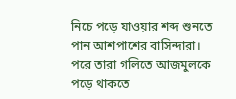নিচে পড়ে যাওয়ার শব্দ শুনতে পান আশপাশের বাসিন্দারা। পরে তারা গলিতে আজমুলকে পড়ে থাকতে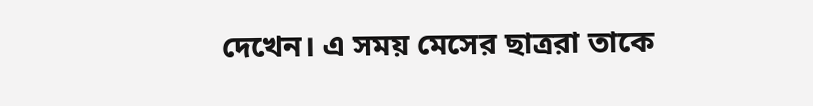দেখেন। এ সময় মেসের ছাত্ররা তাকে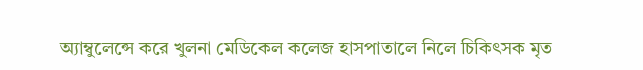অ্যাম্বুলেন্সে করে খুলনা মেডিকেল কলেজ হাসপাতালে নিলে চিকিৎসক মৃত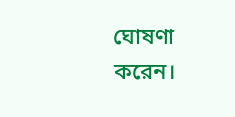ঘোষণা করেন।